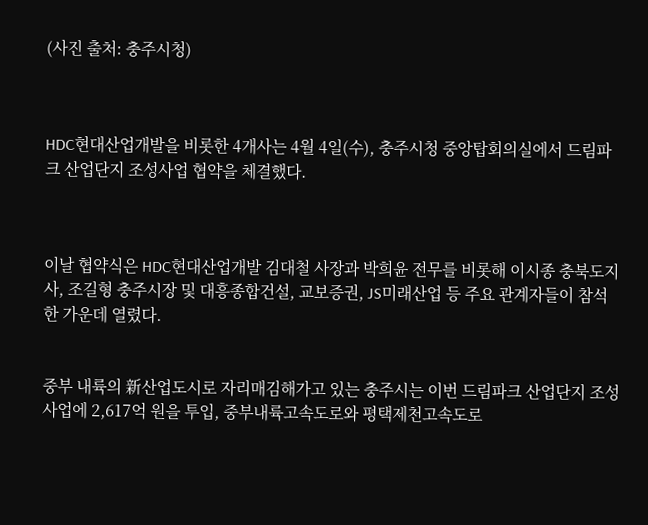(사진 출처: 충주시청)



HDC현대산업개발을 비롯한 4개사는 4월 4일(수), 충주시청 중앙탑회의실에서 드림파크 산업단지 조성사업 협약을 체결했다.



이날 협약식은 HDC현대산업개발 김대철 사장과 박희윤 전무를 비롯해 이시종 충북도지사, 조길형 충주시장 및 대흥종합건설, 교보증권, JS미래산업 등 주요 관계자들이 참석한 가운데 열렸다.


중부 내륙의 新산업도시로 자리매김해가고 있는 충주시는 이번 드림파크 산업단지 조성사업에 2,617억 원을 투입, 중부내륙고속도로와 평택제천고속도로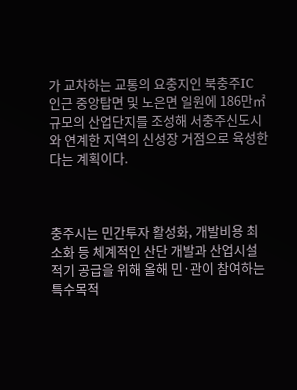가 교차하는 교통의 요충지인 북충주IC 인근 중앙탑면 및 노은면 일원에 186만㎡ 규모의 산업단지를 조성해 서충주신도시와 연계한 지역의 신성장 거점으로 육성한다는 계획이다.



충주시는 민간투자 활성화, 개발비용 최소화 등 체계적인 산단 개발과 산업시설 적기 공급을 위해 올해 민·관이 참여하는 특수목적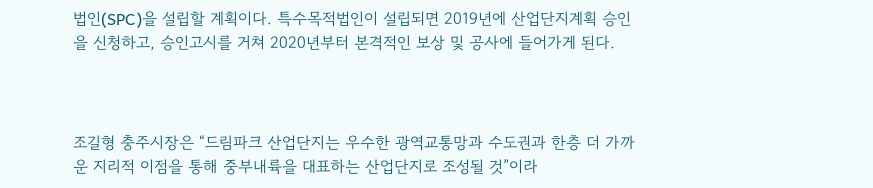법인(SPC)을 설립할 계획이다. 특수목적법인이 설립되면 2019년에 산업단지계획 승인을 신청하고, 승인고시를 거쳐 2020년부터 본격적인 보상 및 공사에 들어가게 된다.



조길형 충주시장은 “드림파크 산업단지는 우수한 광역교통망과 수도권과 한층 더 가까운 지리적 이점을 통해 중부내륙을 대표하는 산업단지로 조성될 것”이라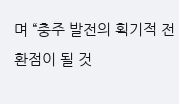며 “충주 발전의 획기적 전환점이 될 것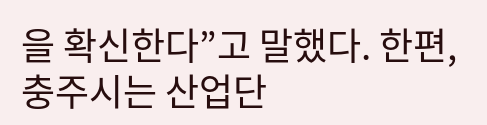을 확신한다”고 말했다. 한편, 충주시는 산업단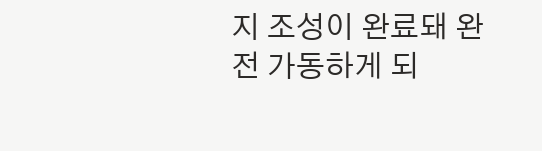지 조성이 완료돼 완전 가동하게 되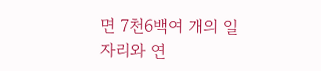면 7천6백여 개의 일자리와 연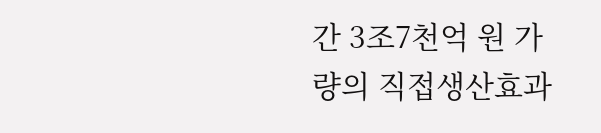간 3조7천억 원 가량의 직접생산효과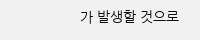가 발생할 것으로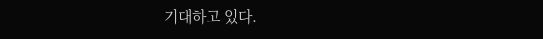기대하고 있다.